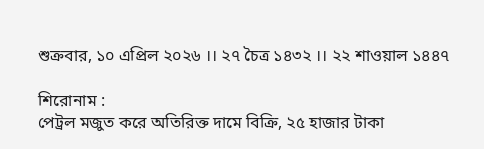শুক্রবার, ১০ এপ্রিল ২০২৬ ।। ২৭ চৈত্র ১৪৩২ ।। ২২ শাওয়াল ১৪৪৭

শিরোনাম :
পেট্রল মজুত করে অতিরিক্ত দামে বিক্রি, ২৫ হাজার টাকা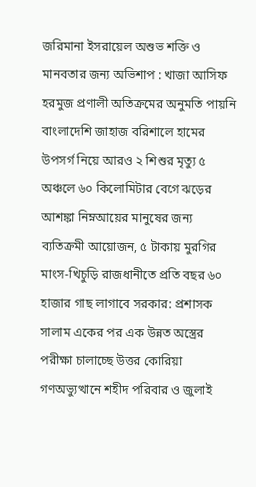জরিমানা ইসরায়েল অশুভ শক্তি ও মানবতার জন্য অভিশাপ : খাজা আসিফ হরমুজ প্রণালী অতিক্রমের অনুমতি পায়নি বাংলাদেশি জাহাজ বরিশালে হামের উপসর্গ নিয়ে আরও ২ শিশুর মৃত্যু ৫ অঞ্চলে ৬০ কিলোমিটার বেগে ঝড়ের আশঙ্কা নিম্নআয়ের মানুষের জন্য ব্যতিক্রমী আয়োজন, ৫ টাকায় মুরগির মাংস-খিচুড়ি রাজধানীতে প্রতি বছর ৬০ হাজার গাছ লাগাবে সরকার: প্রশাসক সালাম একের পর এক উন্নত অস্ত্রের পরীক্ষা চালাচ্ছে উত্তর কোরিয়া গণঅভ্যুত্থানে শহীদ পরিবার ও জুলাই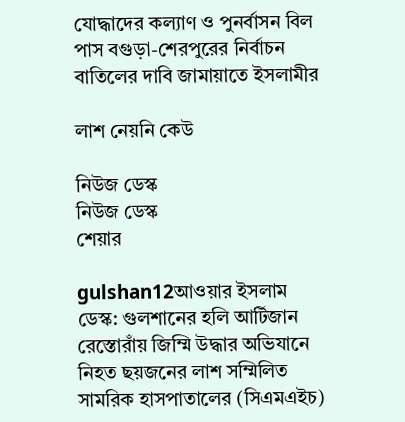যোদ্ধাদের কল্যাণ ও পুনর্বাসন বিল পাস বগুড়া-শেরপুরের নির্বাচন বাতিলের দাবি জামায়াতে ইসলামীর

লাশ নেয়নি কেউ

নিউজ ডেস্ক
নিউজ ডেস্ক
শেয়ার

gulshan12আওয়ার ইসলাম ডেস্ক: গুলশানের হলি আর্টিজান রেস্তোরাঁয় জিম্মি উদ্ধার অভিযানে নিহত ছয়জনের লাশ সম্মিলিত সামরিক হাসপাতালের (সিএমএইচ)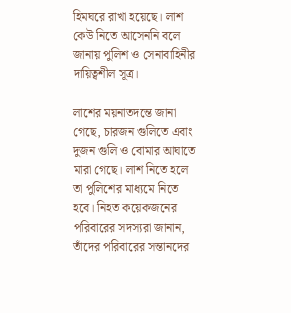হিমঘরে রাখা হয়েছে। লাশ কেউ নিতে আসেননি বলে জানায় পুলিশ ও সেনাবাহিনীর দায়িত্বশীল সূত্র।

লাশের ময়নাতদন্তে জানা গেছে, চারজন গুলিতে এবাং দুজন গুলি ও বোমার আঘাতে মারা গেছে। লাশ নিতে হলে তা পুলিশের মাধ্যমে নিতে হবে। নিহত কয়েকজনের পরিবারের সদস্যরা জানান, তাঁদের পরিবারের সন্তানদের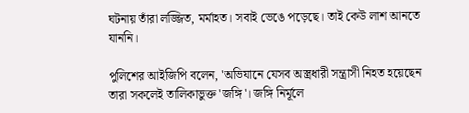ঘটনায় তাঁরা লজ্জিত, মর্মাহত। সবাই ভেঙে পড়েছে। তাই কেউ লাশ আনতে যাননি।

পুলিশের আইজিপি বলেন, 'অভিযানে যেসব অস্ত্রধারী সন্ত্রাসী নিহত হয়েছেন তারা সকলেই তালিকাভুক্ত 'জঙ্গি'। জঙ্গি নির্মূলে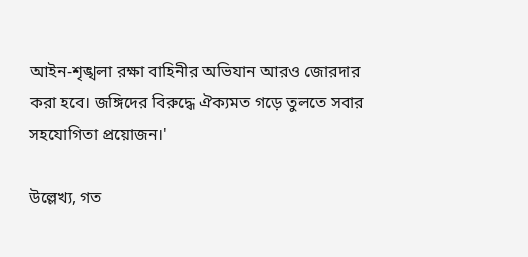আইন-শৃঙ্খলা রক্ষা বাহিনীর অভিযান আরও জোরদার করা হবে। জঙ্গিদের বিরুদ্ধে ঐক্যমত গড়ে তুলতে সবার সহযোগিতা প্রয়োজন।'

উল্লেখ্য, গত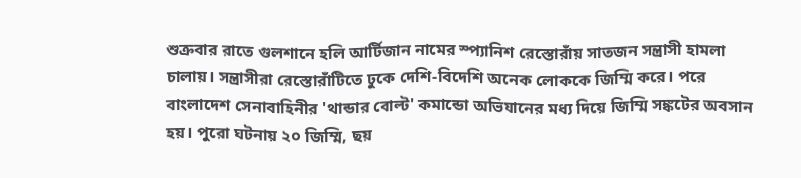শুক্রবার রাতে গুলশানে হলি আর্টিজান নামের স্প্যানিশ রেস্তোরাঁয় সাতজন সন্ত্রাসী হামলা চালায়। সন্ত্রাসীরা রেস্তোরাঁটিতে ঢুকে দেশি-বিদেশি অনেক লোককে জিম্মি করে। পরে বাংলাদেশ সেনাবাহিনীর 'থান্ডার বোল্ট' কমান্ডো অভিযানের মধ্য দিয়ে জিম্মি সঙ্কটের অবসান হয়। পুরো ঘটনায় ২০ জিম্মি, ছয়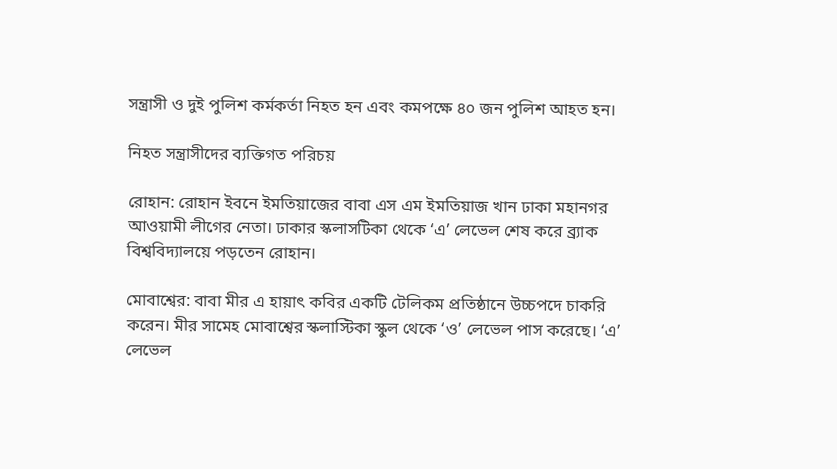সন্ত্রাসী ও দুই পুলিশ কর্মকর্তা নিহত হন এবং কমপক্ষে ৪০ জন পুলিশ আহত হন।

নিহত সন্ত্রাসীদের ব্যক্তিগত পরিচয়

রোহান: রোহান ইবনে ইমতিয়াজের বাবা এস এম ইমতিয়াজ খান ঢাকা মহানগর আওয়ামী লীগের নেতা। ঢাকার স্কলাসটিকা থেকে ‘এ’ লেভেল শেষ করে ব্র্যাক বিশ্ববিদ্যালয়ে পড়তেন রোহান।

মোবাশ্বের: বাবা মীর এ হায়াৎ কবির একটি টেলিকম প্রতিষ্ঠানে উচ্চপদে চাকরি করেন। মীর সামেহ মোবাশ্বের স্কলাস্টিকা স্কুল থেকে ‘ও’ লেভেল পাস করেছে। ‘এ’ লেভেল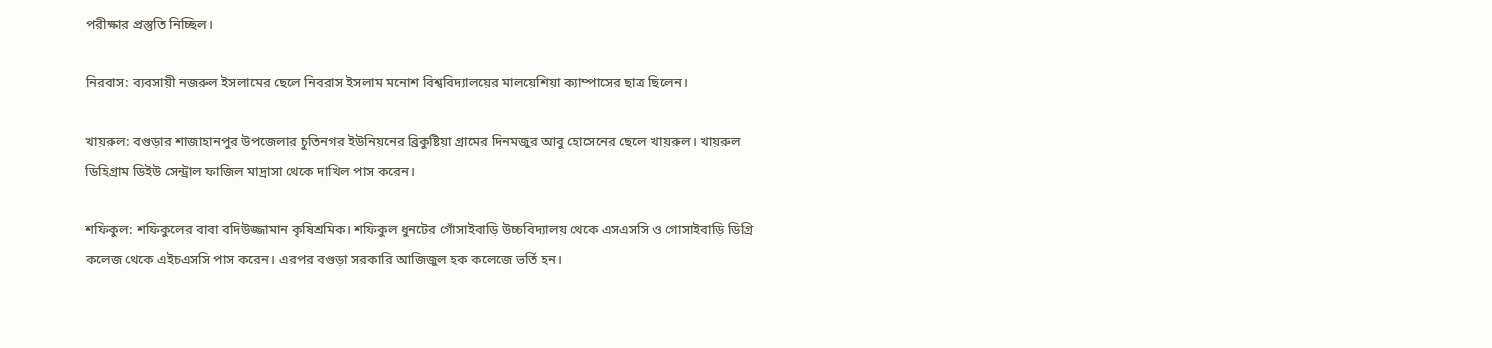পরীক্ষার প্রস্তুতি নিচ্ছিল।

নিরবাস: ব্যবসায়ী নজরুল ইসলামের ছেলে নিবরাস ইসলাম মনোশ বিশ্ববিদ্যালয়ের মালয়েশিয়া ক্যাম্পাসের ছাত্র ছিলেন।

খায়রুল: বগুড়ার শাজাহানপুর উপজেলার চুতিনগর ইউনিয়নের ব্রিকুষ্টিয়া গ্রামের দিনমজুর আবু হোসেনের ছেলে খায়রুল। খায়রুল ডিহিগ্রাম ডিইউ সেন্ট্রাল ফাজিল মাদ্রাসা থেকে দাখিল পাস করেন।

শফিকুল: শফিকুলের বাবা বদিউজ্জামান কৃষিশ্রমিক। শফিকুল ধুনটের গোঁসাইবাড়ি উচ্চবিদ্যালয় থেকে এসএসসি ও গোসাইবাড়ি ডিগ্রি কলেজ থেকে এইচএসসি পাস করেন। এরপর বগুড়া সরকারি আজিজুল হক কলেজে ভর্তি হন।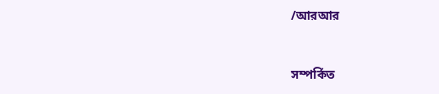/আরআর


সম্পর্কিত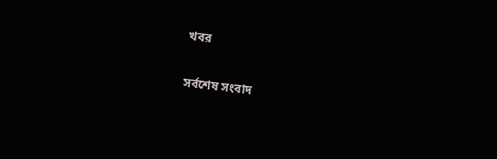খবর

সর্বশেষ সংবাদ